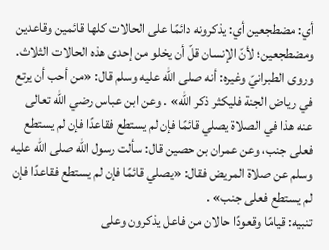أي: مضطجعين أي: يذكرونه دائمًا على الحالات كلها قائمين وقاعدين ومضطجعين؛ لأنّ الإنسان قلّ أن يخلو من إحدى هذه الحالات الثلاث.
وروى الطبرانيّ وغيره: أنه صلى الله عليه وسلم قال: «من أحب أن يرتع في رياض الجنة فليكثر ذكر الله» . وعن ابن عباس رضي الله تعالى عنه هذا في الصلاة يصلي قائمًا فإن لم يستطع فقاعدًا فإن لم يستطع فعلى جنب، وعن عمران بن حصين قال: سألت رسول الله صلى الله عليه وسلم عن صلاة المريض فقال: «يصلي قائمًا فإن لم يستطع فقاعدًا فإن لم يستطع فعلى جنب» .
تنبيه: قيامًا وقعودًا حالان من فاعل يذكرون وعلى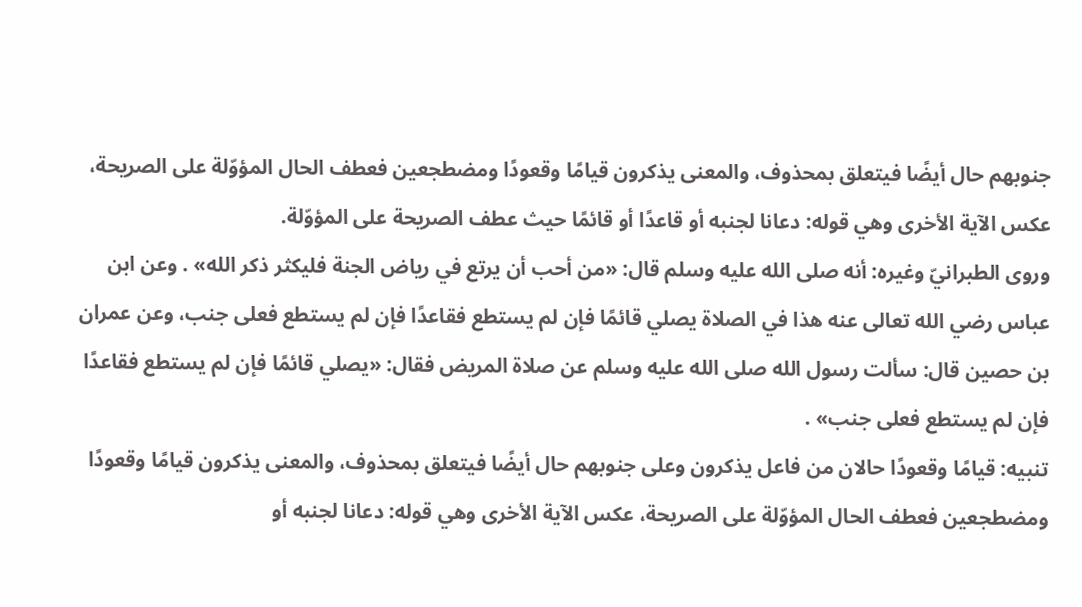جنوبهم حال أيضًا فيتعلق بمحذوف، والمعنى يذكرون قيامًا وقعودًا ومضطجعين فعطف الحال المؤوّلة على الصريحة، عكس الآية الأخرى وهي قوله: دعانا لجنبه أو قاعدًا أو قائمًا حيث عطف الصريحة على المؤوّلة.
وروى الطبرانيّ وغيره: أنه صلى الله عليه وسلم قال: «من أحب أن يرتع في رياض الجنة فليكثر ذكر الله» . وعن ابن عباس رضي الله تعالى عنه هذا في الصلاة يصلي قائمًا فإن لم يستطع فقاعدًا فإن لم يستطع فعلى جنب، وعن عمران بن حصين قال: سألت رسول الله صلى الله عليه وسلم عن صلاة المريض فقال: «يصلي قائمًا فإن لم يستطع فقاعدًا فإن لم يستطع فعلى جنب» .
تنبيه: قيامًا وقعودًا حالان من فاعل يذكرون وعلى جنوبهم حال أيضًا فيتعلق بمحذوف، والمعنى يذكرون قيامًا وقعودًا ومضطجعين فعطف الحال المؤوّلة على الصريحة، عكس الآية الأخرى وهي قوله: دعانا لجنبه أو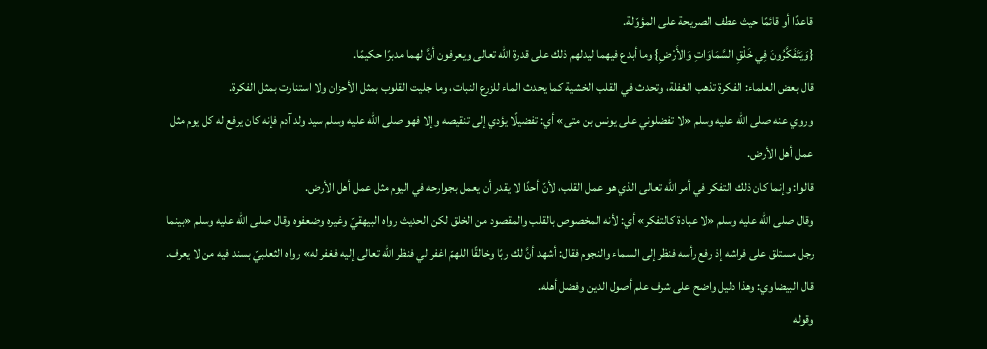قاعدًا أو قائمًا حيث عطف الصريحة على المؤوّلة.
{وَيَتَفَكَّرُونَ فِي خَلْقِ السَّمَاوَاتِ وَالأَرْضِ} وما أبدع فيهما ليدلهم ذلك على قدرة الله تعالى ويعرفون أنَّ لهما مدبرًا حكيمًا.
قال بعض العلماء: الفكرة تذهب الغفلة، وتحدث في القلب الخشية كما يحدث الماء للزرع النبات، وما جليت القلوب بمثل الأحزان ولا استنارت بمثل الفكرة.
وروي عنه صلى الله عليه وسلم «لا تفضلوني على يونس بن متى» أي: تفضيلًا يؤدي إلى تنقيصه وإلا فهو صلى الله عليه وسلم سيد ولد آدم فإنه كان يرفع له كل يوم مثل عمل أهل الأرض.
قالوا: وإنما كان ذلك التفكر في أمر الله تعالى الذي هو عمل القلب، لأنّ أحدًا لا يقدر أن يعمل بجوارحه في اليوم مثل عمل أهل الأرض.
وقال صلى الله عليه وسلم «لا عبادة كالتفكر» أي: لأنه المخصوص بالقلب والمقصود من الخلق لكن الحديث رواه البيهقيّ وغيره وضعفوه وقال صلى الله عليه وسلم «بينما رجل مستلق على فراشه إذ رفع رأسه فنظر إلى السماء والنجوم فقال: أشهد أنَّ لك ربًا وخالقًا اللهمّ اغفر لي فنظر الله تعالى إليه فغفر له» رواه الثعلبيّ بسند فيه من لا يعرف.
قال البيضاوي: وهذا دليل واضح على شرف علم أصول الدين وفضل أهله.
وقوله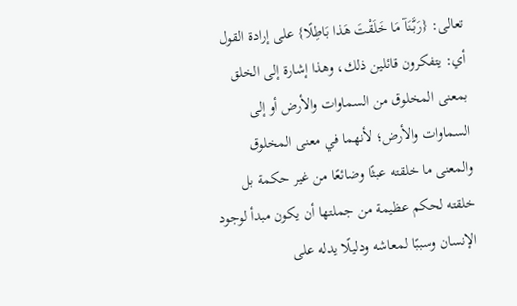تعالى: {رَبَّنَآ مَا خَلَقْتَ هَذا بَاطِلًا} على إرادة القول أي: يتفكرون قائلين ذلك، وهذا إشارة إلى الخلق بمعنى المخلوق من السماوات والأرض أو إلى السماوات والأرض؛ لأنهما في معنى المخلوق والمعنى ما خلقته عبثًا وضائعًا من غير حكمة بل خلقته لحكم عظيمة من جملتها أن يكون مبدأ لوجود الإنسان وسببًا لمعاشه ودليلًا يدله على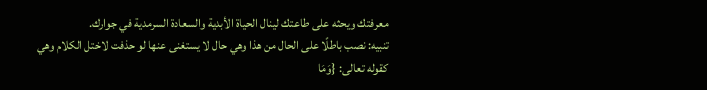معرفتك ويحثه على طاعتك لينال الحياة الأبدية والسعادة السرمدية في جوارك.
تنبيه: نصب باطلًا على الحال من هذا وهي حال لا يستغنى عنها لو حذفت لاختل الكلام وهي كقوله تعالى: {وَمَا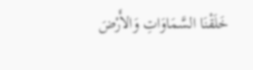خَلَقْنَا السَّمَاوَاتِ وَالأَرْضَ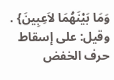وَمَا بَيْنَهُمَا لاَعِبِينَ} .
وقيل: على إسقاط حرف الخفض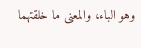وهو الباء، والمعنى ما خلقتهما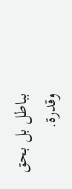بباطل بل بحق وقدرة.